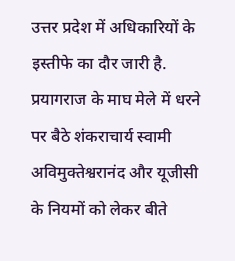उत्तर प्रदेश में अधिकारियों के इस्तीफे का दौर जारी है. प्रयागराज के माघ मेले में धरने पर बैठे शंकराचार्य स्वामी अविमुक्तेश्वरानंद और यूजीसी के नियमों को लेकर बीते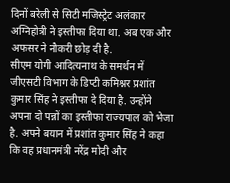दिनों बरेली से सिटी मजिस्ट्रेट अलंकार अग्निहोत्री ने इस्तीफा दिया था. अब एक और अफसर ने नौकरी छोड़ दी है.
सीएम योगी आदित्यनाथ के समर्थन में जीएसटी विभाग के डिप्टी कमिश्नर प्रशांत कुमार सिंह ने इस्तीफा दे दिया है. उन्होंने अपना दो पन्नों का इस्तीफा राज्यपाल को भेजा है. अपने बयान में प्रशांत कुमार सिंह ने कहा कि वह प्रधानमंत्री नरेंद्र मोदी और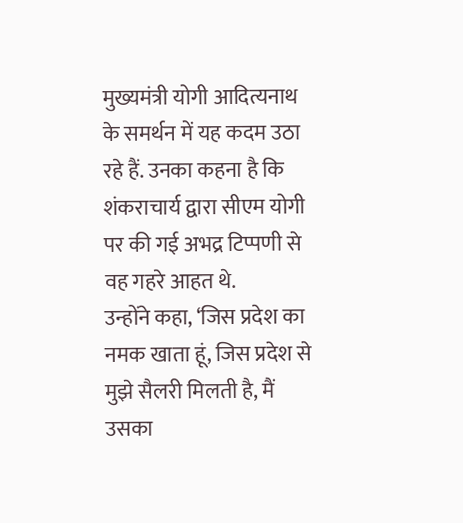मुख्यमंत्री योगी आदित्यनाथ के समर्थन में यह कदम उठा रहे हैं. उनका कहना है कि शंकराचार्य द्वारा सीएम योगी पर की गई अभद्र टिप्पणी से वह गहरे आहत थे.
उन्होंने कहा, ‘जिस प्रदेश का नमक खाता हूं, जिस प्रदेश से मुझे सैलरी मिलती है, मैं उसका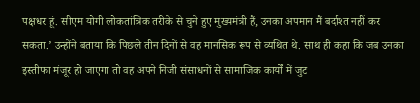पक्षधर हूं. सीएम योगी लोकतांत्रिक तरीके से चुने हुए मुख्यमंत्री हैं, उनका अपमान मैं बर्दाश्त नहीं कर सकता.’ उन्होंने बताया कि पिछले तीन दिनों से वह मानसिक रूप से व्यथित थे. साथ ही कहा कि जब उनका इस्तीफा मंजूर हो जाएगा तो वह अपने निजी संसाधनों से सामाजिक कार्यों में जुट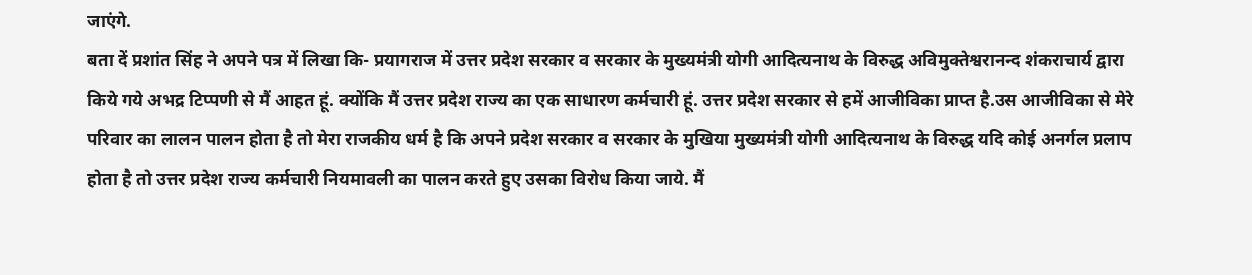जाएंगे.
बता दें प्रशांत सिंह ने अपने पत्र में लिखा कि- प्रयागराज में उत्तर प्रदेश सरकार व सरकार के मुख्यमंत्री योगी आदित्यनाथ के विरुद्ध अविमुक्तेश्वरानन्द शंकराचार्य द्वारा किये गये अभद्र टिप्पणी से मैं आहत हूं. क्योंकि मैं उत्तर प्रदेश राज्य का एक साधारण कर्मचारी हूं. उत्तर प्रदेश सरकार से हमें आजीविका प्राप्त है.उस आजीविका से मेरे परिवार का लालन पालन होता है तो मेरा राजकीय धर्म है कि अपने प्रदेश सरकार व सरकार के मुखिया मुख्यमंत्री योगी आदित्यनाथ के विरुद्ध यदि कोई अनर्गल प्रलाप होता है तो उत्तर प्रदेश राज्य कर्मचारी नियमावली का पालन करते हुए उसका विरोध किया जाये. मैं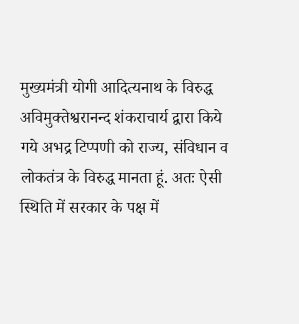मुख्यमंत्री योगी आदित्यनाथ के विरुद्ध अविमुक्तेश्वरानन्द शंकराचार्य द्वारा किये गये अभद्र टिप्पणी को राज्य, संविधान व लोकतंत्र के विरुद्ध मानता हूं. अतः ऐसी स्थिति में सरकार के पक्ष में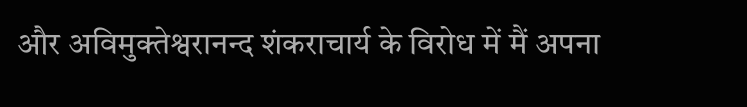और अविमुक्तेश्वरानन्द शंकराचार्य के विरोध में मैं अपना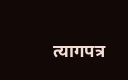त्यागपत्र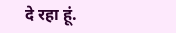दे रहा हूं.